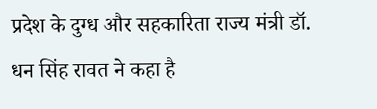प्रदेश के दुग्ध और सहकारिता राज्य मंत्री डॉ. धन सिंह रावत ने कहा है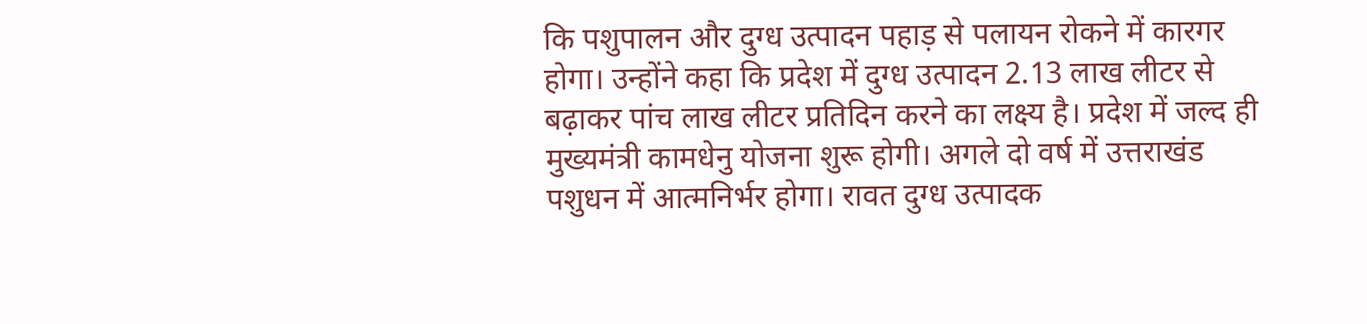कि पशुपालन और दुग्ध उत्पादन पहाड़ से पलायन रोकने में कारगर होगा। उन्होंने कहा कि प्रदेश में दुग्ध उत्पादन 2.13 लाख लीटर से बढ़ाकर पांच लाख लीटर प्रतिदिन करने का लक्ष्य है। प्रदेश में जल्द ही मुख्यमंत्री कामधेनु योजना शुरू होगी। अगले दो वर्ष में उत्तराखंड पशुधन में आत्मनिर्भर होगा। रावत दुग्ध उत्पादक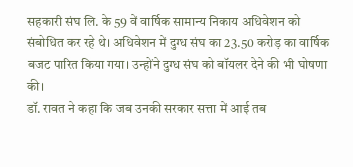सहकारी संघ लि. के 59 वें वार्षिक सामान्य निकाय अधिवेशन को संबोधित कर रहे थे। अधिवेशन में दुग्ध संघ का 23.50 करोड़ का वार्षिक बजट पारित किया गया। उन्होंने दुग्ध संघ को बॉयलर देने की भी घोषणा की।
डॉ. रावत ने कहा कि जब उनकी सरकार सत्ता में आई तब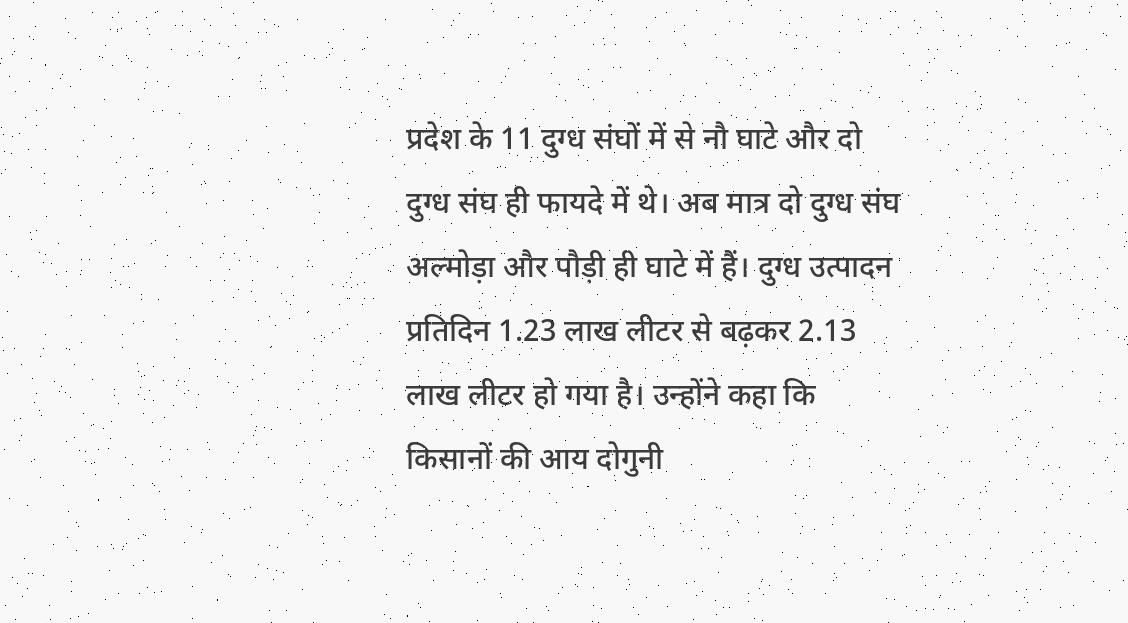प्रदेश के 11 दुग्ध संघों में से नौ घाटे और दो दुग्ध संघ ही फायदे में थे। अब मात्र दो दुग्ध संघ अल्मोड़ा और पौड़ी ही घाटे में हैं। दुग्ध उत्पादन प्रतिदिन 1.23 लाख लीटर से बढ़कर 2.13 लाख लीटर हो गया है। उन्होंने कहा कि किसानों की आय दोगुनी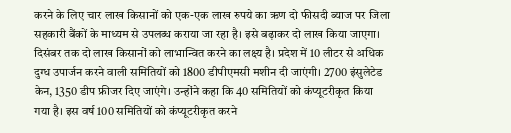करने के लिए चार लाख किसानों को एक-एक लाख रुपये का ऋण दो फीसदी ब्याज पर जिला सहकारी बैंकों के माध्यम से उपलब्ध कराया जा रहा है। इसे बढ़ाकर दो लाख किया जाएगा। दिसंबर तक दो लाख किसानों को लाभान्वित करने का लक्ष्य है। प्रदेश में 10 लीटर से अधिक दुग्ध उपार्जन करने वाली समितियों को 1800 डीपीएमसी मशीन दी जाएंगी। 2700 इंसुलेटेड केन, 1350 डीप फ्रीजर दिए जाएंगे। उन्होंने कहा कि 40 समितियों को कंप्यूटरीकृत किया गया है। इस वर्ष 100 समितियों को कंप्यूटरीकृत करने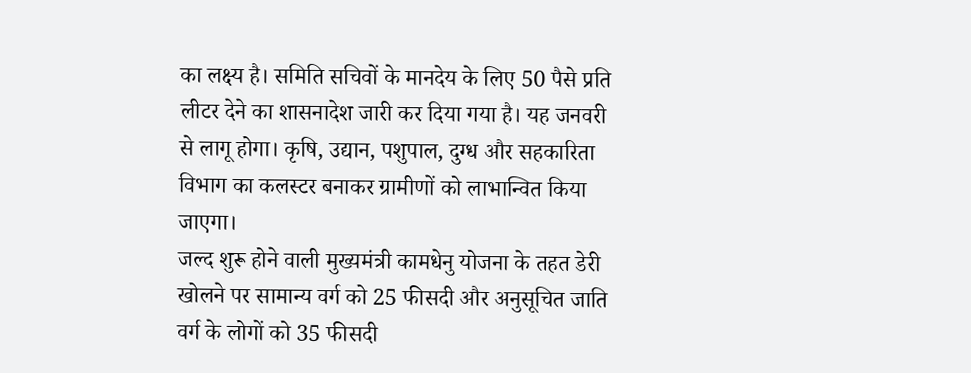का लक्ष्य है। समिति सचिवों के मानदेय के लिए 50 पैसे प्रति लीटर देने का शासनादेश जारी कर दिया गया है। यह जनवरी से लागू होगा। कृषि, उद्यान, पशुपाल, दुग्ध और सहकारिता विभाग का कलस्टर बनाकर ग्रामीणों को लाभान्वित किया जाएगा।
जल्द शुरू होने वाली मुख्यमंत्री कामधेनु योजना के तहत डेरी खोलने पर सामान्य वर्ग को 25 फीसदी और अनुसूचित जाति वर्ग के लोगों को 35 फीसदी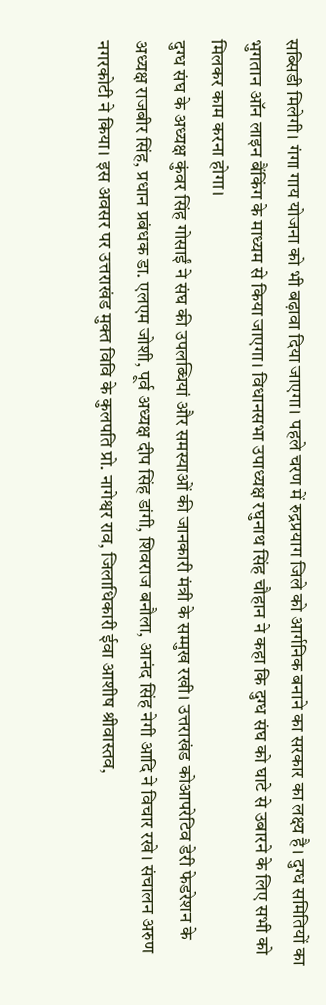सब्सिडी मिलेगी। गंगा गाय योजना को भी बढ़ावा दिया जाएगा। पहले चरण में रुद्रप्रयाग जिले को आर्गनिक बनाने का सरकार का लक्ष्य है। दुग्ध समितियों का भुगतान ऑन लाइन बैंकिंग के माध्यम से किया जाएगा। विधानसभा उपाध्यक्ष रघुनाथ सिंह चौहान ने कहा कि दुग्ध संघ को घाटे से उबारने के लिए सभी को मिलकर काम करना होगा।
दुग्ध संघ के अध्यक्ष कुंवर सिंह गोसाईं ने संघ की उपलब्धियां और समस्याओं की जानकारी मंत्री के सम्मुख रखी। उत्तराखंड कोआपरेटिव डेरी फेडरेशन के अध्यक्ष राजबीर सिंह, प्रधान प्रबंधक डा. एलएम जोशी, पूर्व अध्यक्ष दीप सिंह डांगी, शिवराज बनौला, आनंद सिंह नेगी आदि ने विचार रखे। संचालन अरुण नगरकोटी ने किया। इस अवसर पर उत्तराखंड मुक्त विवि के कुलपति प्रो. नागेश्वर राव, जिलाधिकारी ईवा आशीष श्रीवास्तव,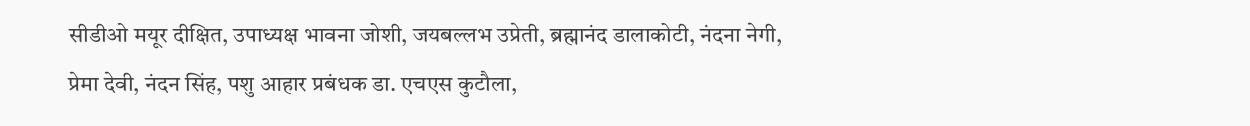सीडीओ मयूर दीक्षित, उपाध्यक्ष भावना जोशी, जयबल्लभ उप्रेती, ब्रह्मानंद डालाकोटी, नंदना नेगी, प्रेमा देवी, नंदन सिंह, पशु आहार प्रबंधक डा. एचएस कुटौला,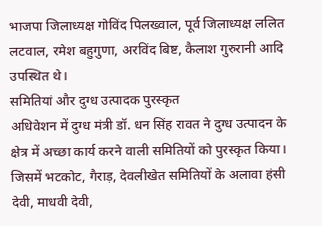भाजपा जिलाध्यक्ष गोविंद पिलख्वाल, पूर्व जिलाध्यक्ष ललित लटवाल, रमेश बहुगुणा, अरविंद बिष्ट, कैलाश गुरुरानी आदि उपस्थित थे।
समितियां और दुग्ध उत्पादक पुरस्कृत
अधिवेशन में दुग्ध मंत्री डॉ. धन सिंह रावत ने दुग्ध उत्पादन के क्षेत्र में अच्छा कार्य करने वाली समितियों को पुरस्कृत किया। जिसमें भटकोट, गैराड़, देवलीखेत समितियों के अलावा हंसी देवी, माधवी देवी,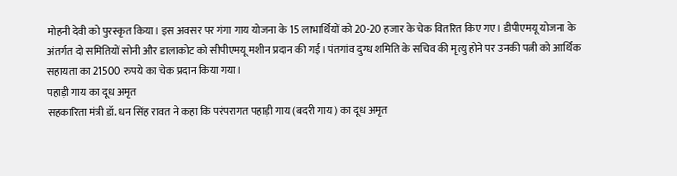मोहनी देवी को पुरस्कृत किया। इस अवसर पर गंगा गाय योजना के 15 लाभार्थियों को 20-20 हजार के चेक वितरित किए गए। डीपीएमयू योजना के अंतर्गत दो समितियों सोनी और डालाकोट को सीपीएमयू मशीन प्रदान की गई। पंतगांव दुग्ध शमिति के सचिव की मृत्यु होने पर उनकी पत्नी को आर्थिक सहायता का 21500 रुपये का चेक प्रदान किया गया।
पहाड़ी गाय का दूध अमृत
सहकारिता मंत्री डॉ. धन सिंह रावत ने कहा कि परंपरागत पहाड़ी गाय (बदरी गाय) का दूध अमृत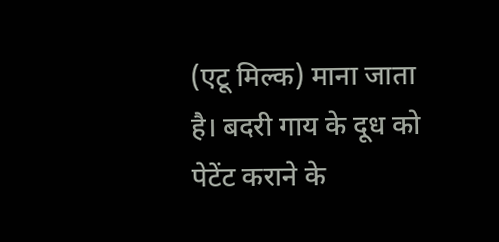(एटू मिल्क) माना जाता है। बदरी गाय के दूध को पेटेंट कराने के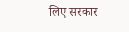लिए सरकार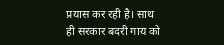प्रयास कर रही है। साथ ही सरकार बदरी गाय को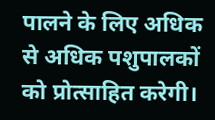पालने के लिए अधिक से अधिक पशुपालकों को प्रोत्साहित करेगी।